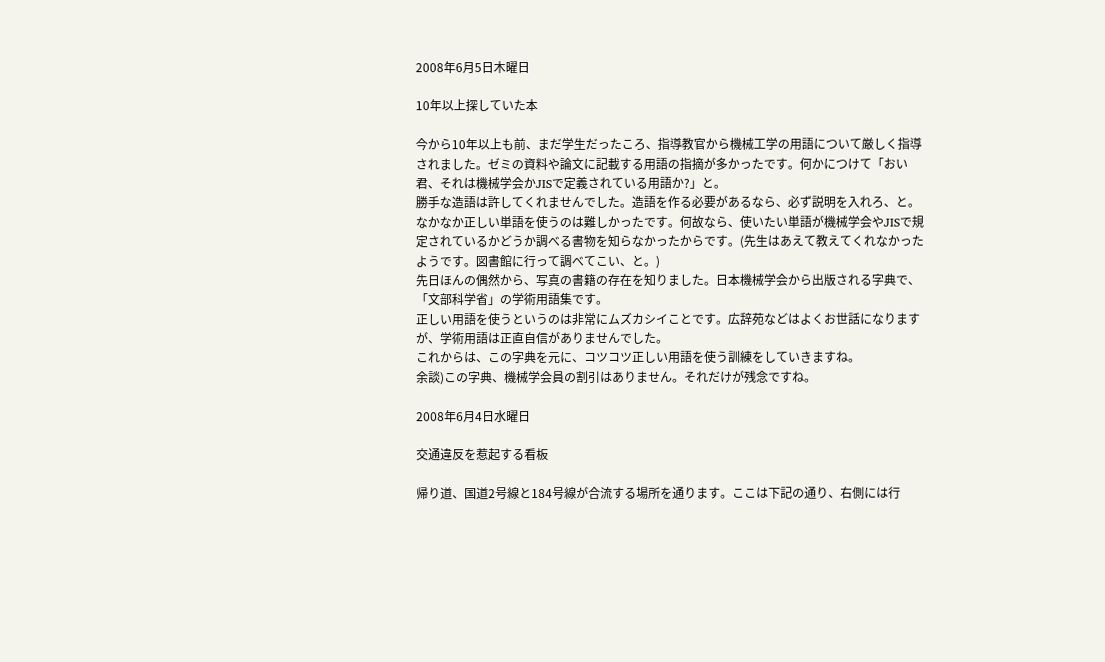2008年6月5日木曜日

10年以上探していた本

今から10年以上も前、まだ学生だったころ、指導教官から機械工学の用語について厳しく指導されました。ゼミの資料や論文に記載する用語の指摘が多かったです。何かにつけて「おい君、それは機械学会かJISで定義されている用語か?」と。
勝手な造語は許してくれませんでした。造語を作る必要があるなら、必ず説明を入れろ、と。
なかなか正しい単語を使うのは難しかったです。何故なら、使いたい単語が機械学会やJISで規定されているかどうか調べる書物を知らなかったからです。(先生はあえて教えてくれなかったようです。図書館に行って調べてこい、と。)
先日ほんの偶然から、写真の書籍の存在を知りました。日本機械学会から出版される字典で、「文部科学省」の学術用語集です。
正しい用語を使うというのは非常にムズカシイことです。広辞苑などはよくお世話になりますが、学術用語は正直自信がありませんでした。
これからは、この字典を元に、コツコツ正しい用語を使う訓練をしていきますね。
余談)この字典、機械学会員の割引はありません。それだけが残念ですね。

2008年6月4日水曜日

交通違反を惹起する看板

帰り道、国道2号線と184号線が合流する場所を通ります。ここは下記の通り、右側には行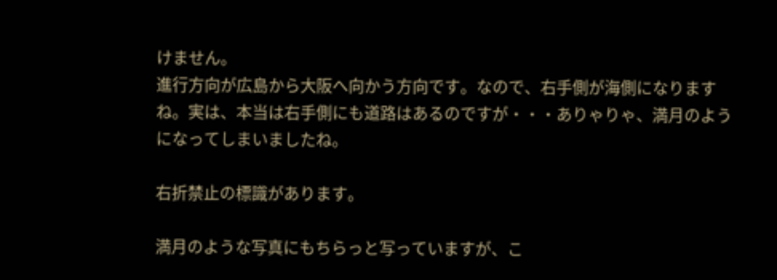けません。
進行方向が広島から大阪へ向かう方向です。なので、右手側が海側になりますね。実は、本当は右手側にも道路はあるのですが・・・ありゃりゃ、満月のようになってしまいましたね。

右折禁止の標識があります。

満月のような写真にもちらっと写っていますが、こ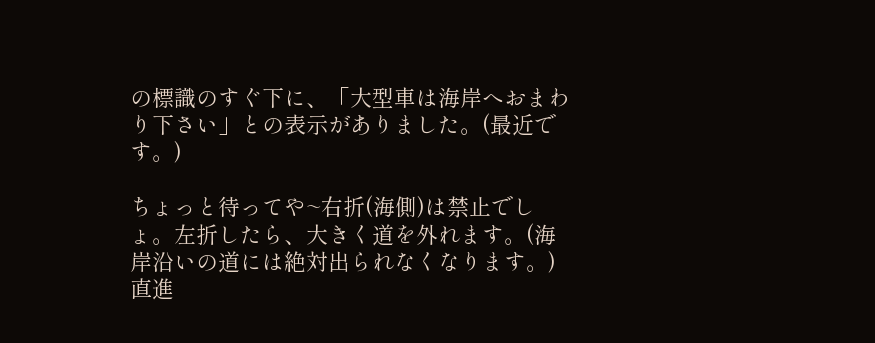の標識のすぐ下に、「大型車は海岸へおまわり下さい」との表示がありました。(最近です。)

ちょっと待ってや~右折(海側)は禁止でしょ。左折したら、大きく道を外れます。(海岸沿いの道には絶対出られなくなります。)
直進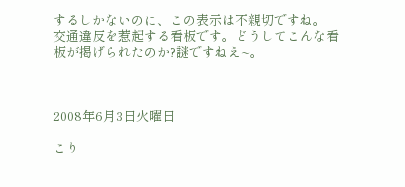するしかないのに、この表示は不親切ですね。
交通違反を惹起する看板です。どうしてこんな看板が掲げられたのか?謎ですねえ~。



2008年6月3日火曜日

こり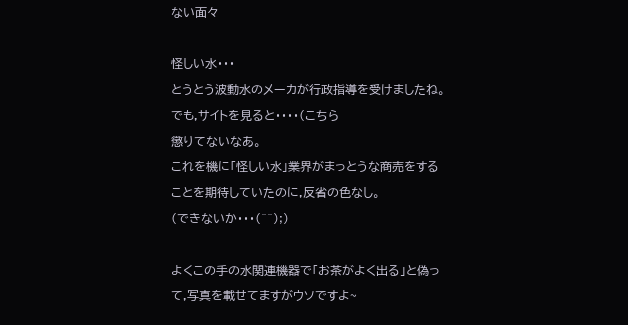ない面々

怪しい水・・・
とうとう波動水のメーカが行政指導を受けましたね。
でも,サイトを見ると・・・・(こちら
懲りてないなあ。
これを機に「怪しい水」業界がまっとうな商売をすることを期待していたのに,反省の色なし。
(できないか・・・(^^);)

よくこの手の水関連機器で「お茶がよく出る」と偽って,写真を載せてますがウソですよ~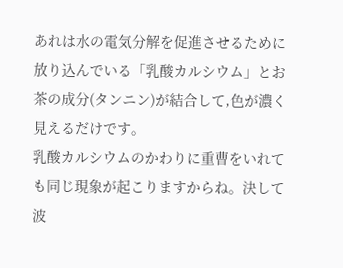あれは水の電気分解を促進させるために放り込んでいる「乳酸カルシウム」とお茶の成分(タンニン)が結合して,色が濃く見えるだけです。
乳酸カルシウムのかわりに重曹をいれても同じ現象が起こりますからね。決して波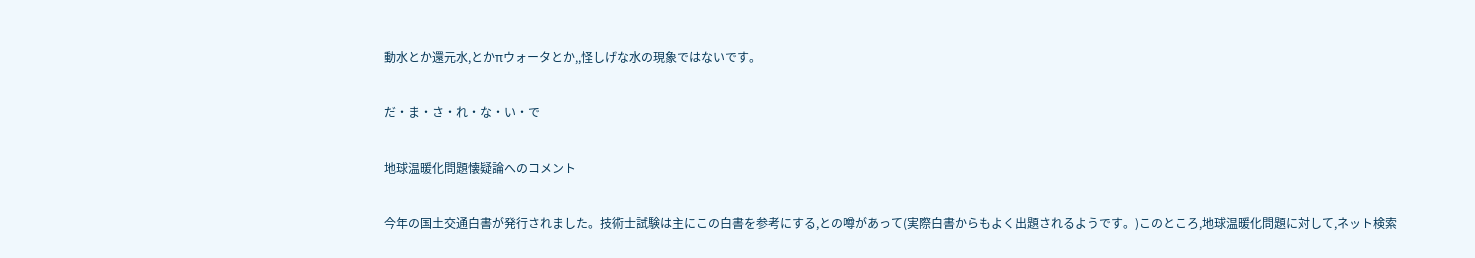動水とか還元水,とかπウォータとか,,怪しげな水の現象ではないです。

だ・ま・さ・れ・な・い・で

地球温暖化問題懐疑論へのコメント

今年の国土交通白書が発行されました。技術士試験は主にこの白書を参考にする,との噂があって(実際白書からもよく出題されるようです。)このところ,地球温暖化問題に対して,ネット検索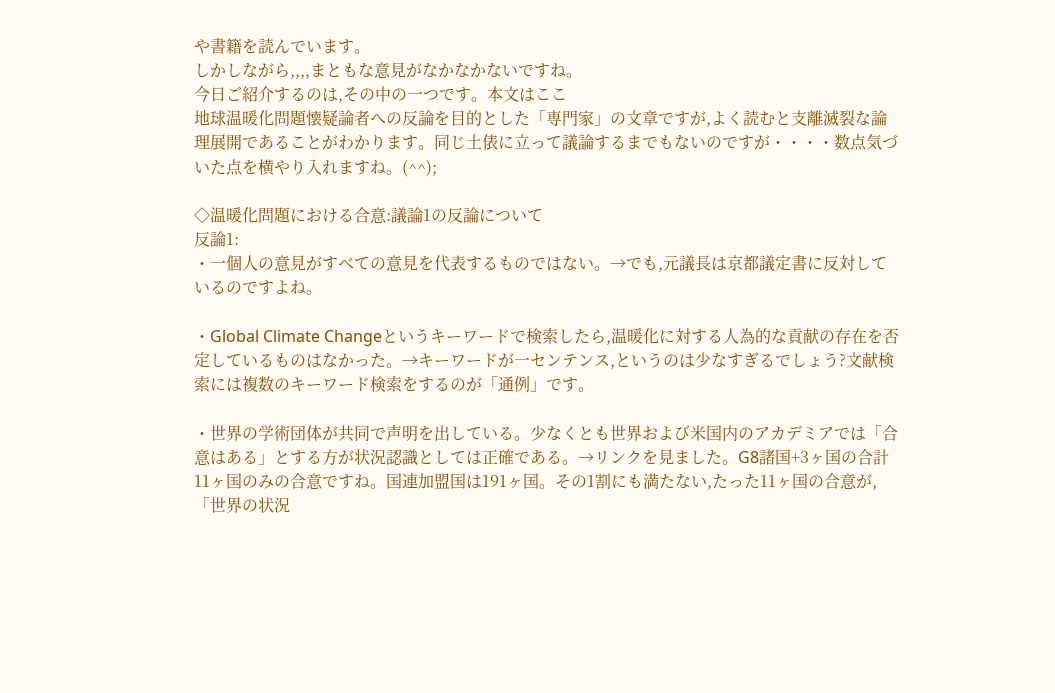や書籍を読んでいます。
しかしながら,,,,まともな意見がなかなかないですね。
今日ご紹介するのは,その中の一つです。本文はここ
地球温暖化問題懐疑論者への反論を目的とした「専門家」の文章ですが,よく読むと支離滅裂な論理展開であることがわかります。同じ土俵に立って議論するまでもないのですが・・・・数点気づいた点を横やり入れますね。(^^);

◇温暖化問題における合意:議論1の反論について
反論1:
・一個人の意見がすべての意見を代表するものではない。→でも,元議長は京都議定書に反対しているのですよね。

・Global Climate Changeというキーワードで検索したら,温暖化に対する人為的な貢献の存在を否定しているものはなかった。→キーワードが一センテンス,というのは少なすぎるでしょう?文献検索には複数のキーワード検索をするのが「通例」です。

・世界の学術団体が共同で声明を出している。少なくとも世界および米国内のアカデミアでは「合意はある」とする方が状況認識としては正確である。→リンクを見ました。G8諸国+3ヶ国の合計11ヶ国のみの合意ですね。国連加盟国は191ヶ国。その1割にも満たない,たった11ヶ国の合意が,「世界の状況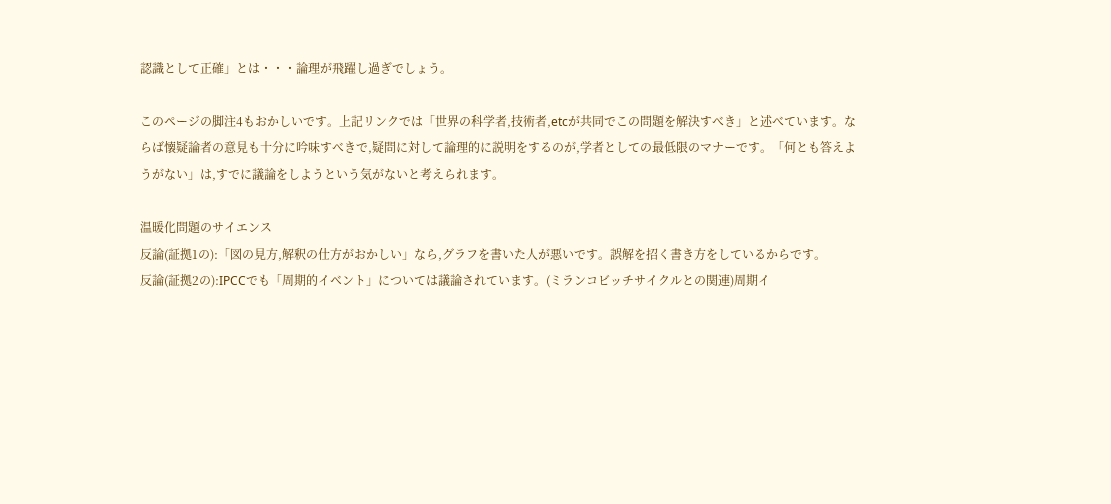認識として正確」とは・・・論理が飛躍し過ぎでしょう。

このページの脚注4もおかしいです。上記リンクでは「世界の科学者,技術者,etcが共同でこの問題を解決すべき」と述べています。ならば懐疑論者の意見も十分に吟味すべきで,疑問に対して論理的に説明をするのが,学者としての最低限のマナーです。「何とも答えようがない」は,すでに議論をしようという気がないと考えられます。

温暖化問題のサイエンス
反論(証拠1の):「図の見方,解釈の仕方がおかしい」なら,グラフを書いた人が悪いです。誤解を招く書き方をしているからです。
反論(証拠2の):IPCCでも「周期的イベント」については議論されています。(ミランコビッチサイクルとの関連)周期イ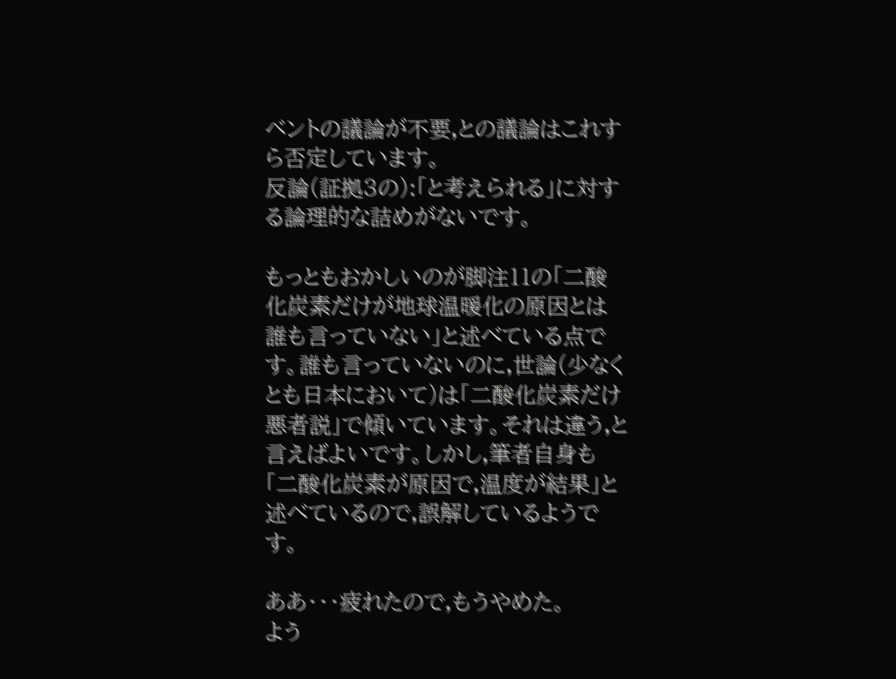ベントの議論が不要,との議論はこれすら否定しています。
反論(証拠3の):「と考えられる」に対する論理的な詰めがないです。

もっともおかしいのが脚注11の「二酸化炭素だけが地球温暖化の原因とは誰も言っていない」と述べている点です。誰も言っていないのに,世論(少なくとも日本において)は「二酸化炭素だけ悪者説」で傾いています。それは違う,と言えばよいです。しかし,筆者自身も「二酸化炭素が原因で,温度が結果」と述べているので,誤解しているようです。

ああ・・・疲れたので,もうやめた。
よう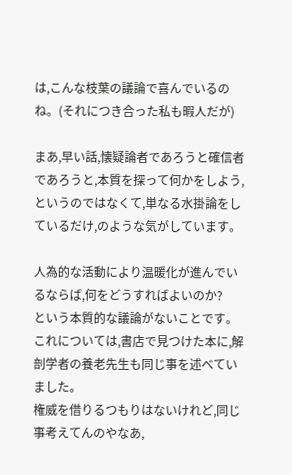は,こんな枝葉の議論で喜んでいるのね。(それにつき合った私も暇人だが)

まあ,早い話,懐疑論者であろうと確信者であろうと,本質を探って何かをしよう,というのではなくて,単なる水掛論をしているだけ,のような気がしています。

人為的な活動により温暖化が進んでいるならば,何をどうすればよいのか?
という本質的な議論がないことです。
これについては,書店で見つけた本に,解剖学者の養老先生も同じ事を述べていました。
権威を借りるつもりはないけれど,同じ事考えてんのやなあ,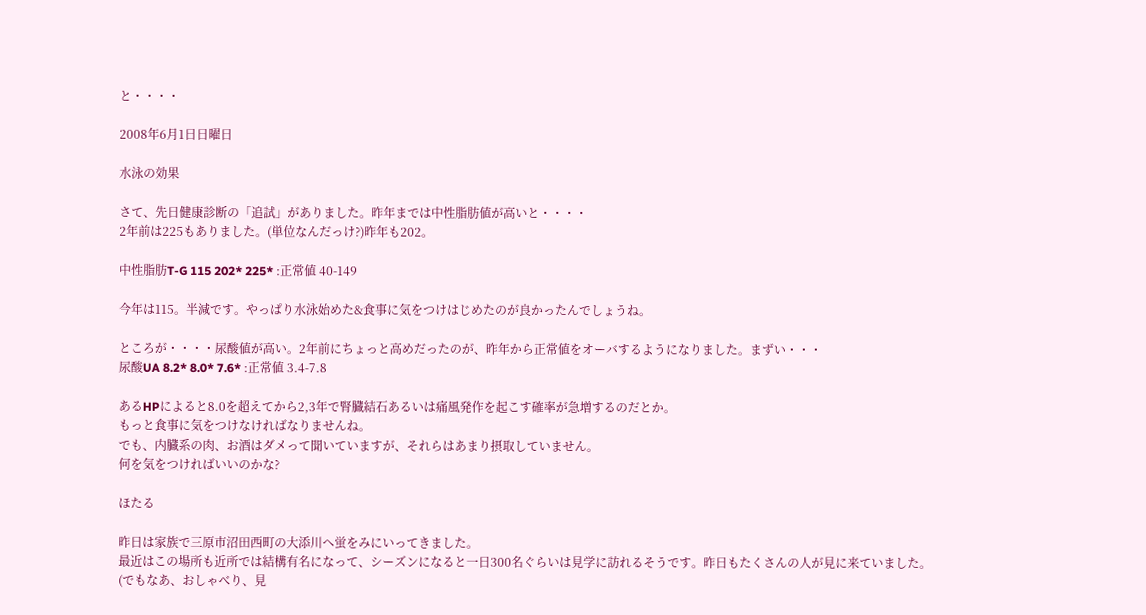と・・・・

2008年6月1日日曜日

水泳の効果

さて、先日健康診断の「追試」がありました。昨年までは中性脂肪値が高いと・・・・
2年前は225もありました。(単位なんだっけ?)昨年も202。

中性脂肪T-G 115 202* 225* :正常値 40-149

今年は115。半減です。やっぱり水泳始めた&食事に気をつけはじめたのが良かったんでしょうね。

ところが・・・・尿酸値が高い。2年前にちょっと高めだったのが、昨年から正常値をオーバするようになりました。まずい・・・
尿酸UA 8.2* 8.0* 7.6* :正常値 3.4-7.8

あるHPによると8.0を超えてから2,3年で腎臓結石あるいは痛風発作を起こす確率が急増するのだとか。
もっと食事に気をつけなければなりませんね。
でも、内臓系の肉、お酒はダメって聞いていますが、それらはあまり摂取していません。
何を気をつければいいのかな?

ほたる

昨日は家族で三原市沼田西町の大添川へ蛍をみにいってきました。
最近はこの場所も近所では結構有名になって、シーズンになると一日300名ぐらいは見学に訪れるそうです。昨日もたくさんの人が見に来ていました。
(でもなあ、おしゃべり、見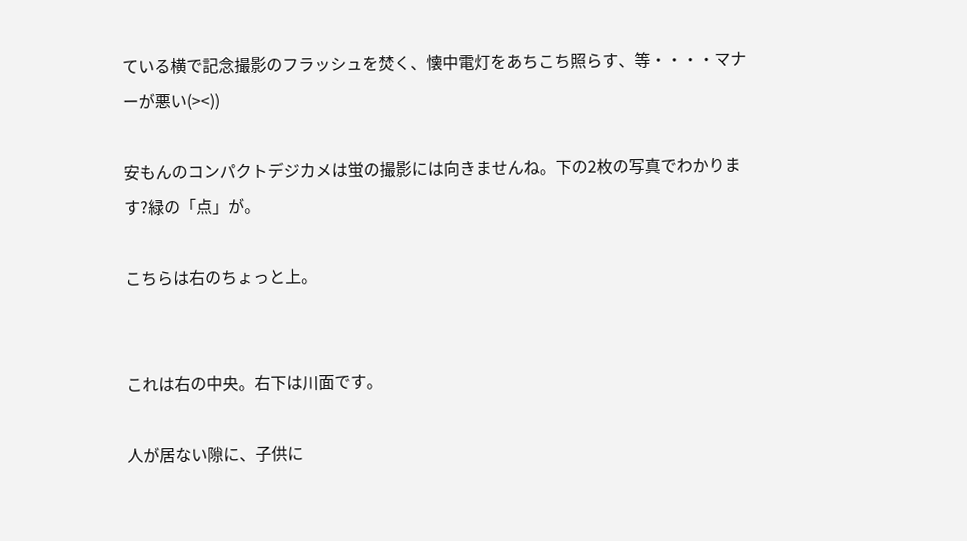ている横で記念撮影のフラッシュを焚く、懐中電灯をあちこち照らす、等・・・・マナーが悪い(><))

安もんのコンパクトデジカメは蛍の撮影には向きませんね。下の2枚の写真でわかります?緑の「点」が。

こちらは右のちょっと上。


これは右の中央。右下は川面です。

人が居ない隙に、子供に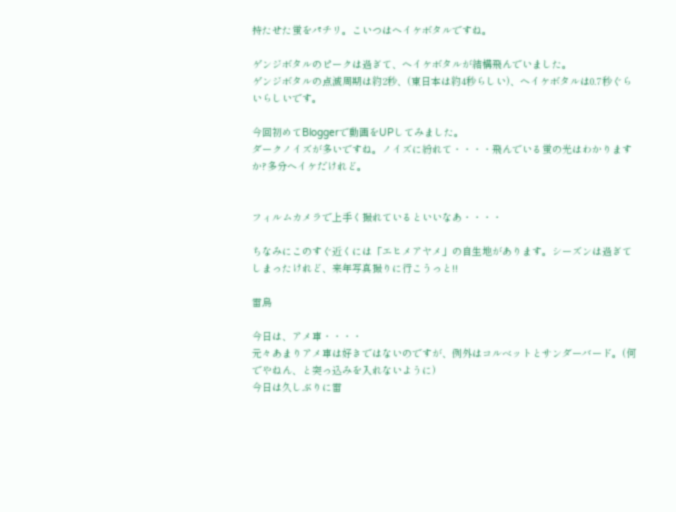持たせた蛍をパチリ。こいつはヘイケボタルですね。

ゲンジボタルのピークは過ぎて、ヘイケボタルが結構飛んでいました。
ゲンジボタルの点滅周期は約2秒、(東日本は約4秒らしい)、ヘイケボタルは0.7秒ぐらいらしいです。

今回初めてBloggerで動画をUPしてみました。
ダークノイズが多いですね。ノイズに紛れて・・・・飛んでいる蛍の光はわかりますか?多分ヘイケだけれど。


フィルムカメラで上手く撮れているといいなあ・・・・

ちなみにこのすぐ近くには「エヒメアヤメ」の自生地があります。シーズンは過ぎてしまったけれど、来年写真撮りに行こうっと!!

雷鳥

今日は、アメ車・・・・
元々あまりアメ車は好きではないのですが、例外はコルベットとサンダーバード。(何でやねん、と突っ込みを入れないように)
今日は久しぶりに雷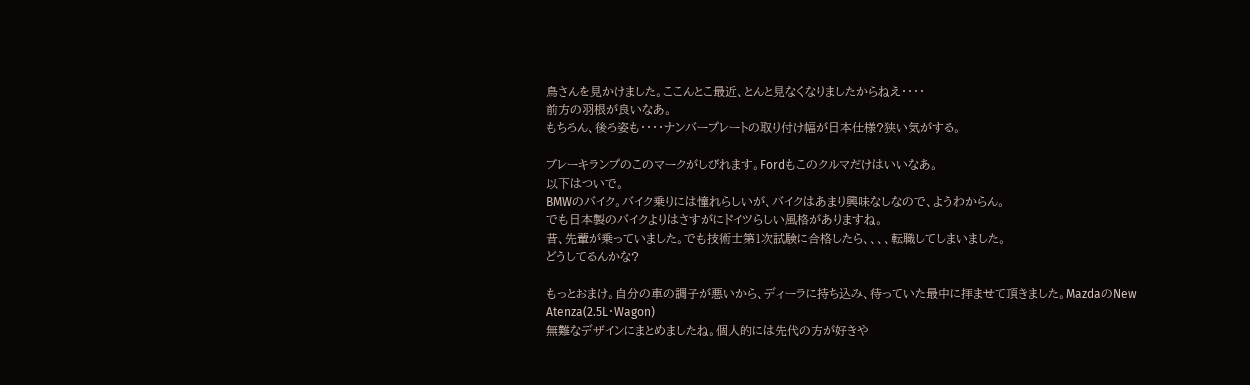鳥さんを見かけました。ここんとこ最近、とんと見なくなりましたからねえ・・・・
前方の羽根が良いなあ。
もちろん、後ろ姿も・・・・ナンバープレートの取り付け幅が日本仕様?狭い気がする。

ブレーキランプのこのマークがしびれます。Fordもこのクルマだけはいいなあ。
以下はついで。
BMWのバイク。バイク乗りには憧れらしいが、バイクはあまり興味なしなので、ようわからん。
でも日本製のバイクよりはさすがにドイツらしい風格がありますね。
昔、先輩が乗っていました。でも技術士第1次試験に合格したら、、、、転職してしまいました。
どうしてるんかな?

もっとおまけ。自分の車の調子が悪いから、ディーラに持ち込み、待っていた最中に拝ませて頂きました。MazdaのNew Atenza(2.5L・Wagon)
無難なデザインにまとめましたね。個人的には先代の方が好きや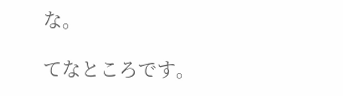な。

てなところです。